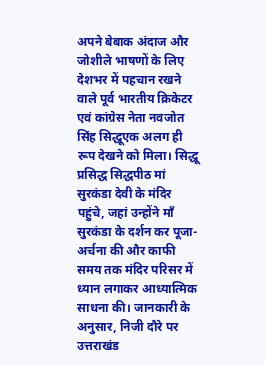अपने बेबाक अंदाज और जोशीले भाषणों के लिए देशभर में पहचान रखने वाले पूर्व भारतीय क्रिकेटर एवं कांग्रेस नेता नवजोत सिंह सिद्धूएक अलग ही रूप देखने को मिला। सिद्धू प्रसिद्ध सिद्धपीठ मां सुरकंडा देवी के मंदिर पहुंचे, जहां उन्होंने माँ सुरकंडा के दर्शन कर पूजा-अर्चना की और काफी समय तक मंदिर परिसर में ध्यान लगाकर आध्यात्मिक साधना की। जानकारी के अनुसार, निजी दौरे पर उत्तराखंड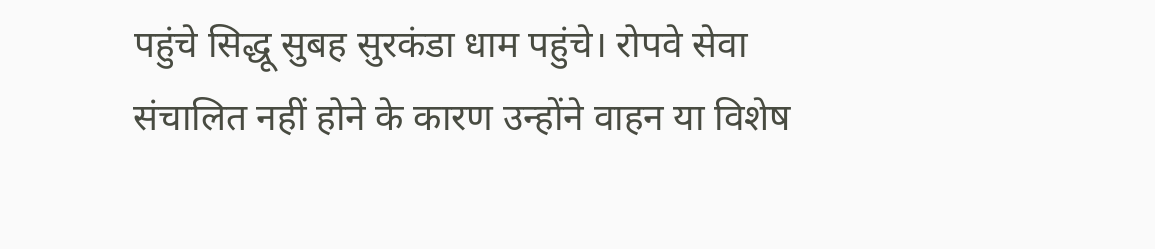पहुंचे सिद्धू सुबह सुरकंडा धाम पहुंचे। रोपवे सेवा संचालित नहीं होने के कारण उन्होंने वाहन या विशेष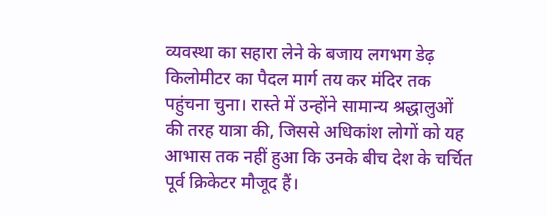व्यवस्था का सहारा लेने के बजाय लगभग डेढ़ किलोमीटर का पैदल मार्ग तय कर मंदिर तक पहुंचना चुना। रास्ते में उन्होंने सामान्य श्रद्धालुओं की तरह यात्रा की, जिससे अधिकांश लोगों को यह आभास तक नहीं हुआ कि उनके बीच देश के चर्चित पूर्व क्रिकेटर मौजूद हैं।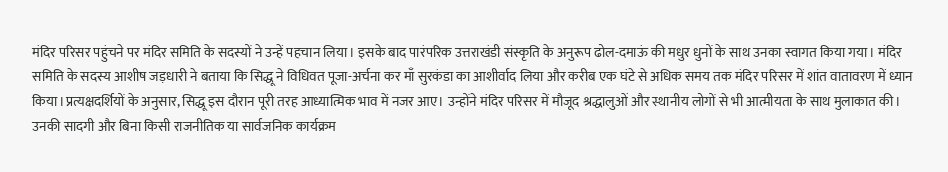मंदिर परिसर पहुंचने पर मंदिर समिति के सदस्यों ने उन्हें पहचान लिया। इसके बाद पारंपरिक उत्तराखंडी संस्कृति के अनुरूप ढोल-दमाऊं की मधुर धुनों के साथ उनका स्वागत किया गया। मंदिर समिति के सदस्य आशीष जड़धारी ने बताया कि सिद्धू ने विधिवत पूजा-अर्चना कर माँ सुरकंडा का आशीर्वाद लिया और करीब एक घंटे से अधिक समय तक मंदिर परिसर में शांत वातावरण में ध्यान किया।प्रत्यक्षदर्शियों के अनुसार, सिद्धू इस दौरान पूरी तरह आध्यात्मिक भाव में नजर आए। उन्होंने मंदिर परिसर में मौजूद श्रद्धालुओं और स्थानीय लोगों से भी आत्मीयता के साथ मुलाकात की। उनकी सादगी और बिना किसी राजनीतिक या सार्वजनिक कार्यक्रम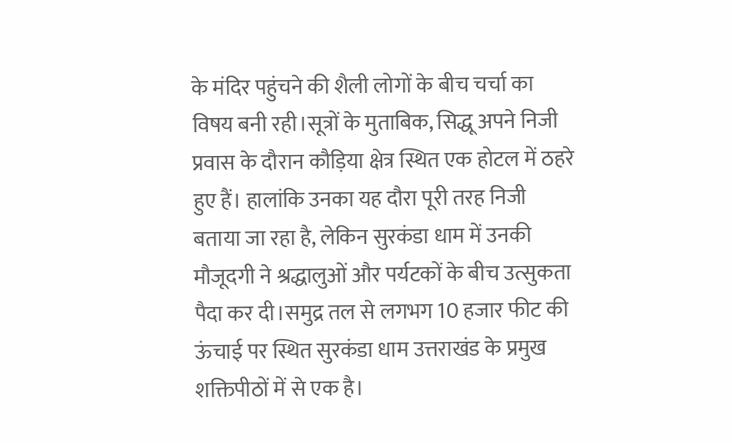के मंदिर पहुंचने की शैली लोगों के बीच चर्चा का विषय बनी रही।सूत्रों के मुताबिक, सिद्धू अपने निजी प्रवास के दौरान कौड़िया क्षेत्र स्थित एक होटल में ठहरे हुए हैं। हालांकि उनका यह दौरा पूरी तरह निजी बताया जा रहा है, लेकिन सुरकंडा धाम में उनकी मौजूदगी ने श्रद्धालुओं और पर्यटकों के बीच उत्सुकता पैदा कर दी।समुद्र तल से लगभग 10 हजार फीट की ऊंचाई पर स्थित सुरकंडा धाम उत्तराखंड के प्रमुख शक्तिपीठों में से एक है।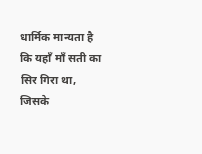धार्मिक मान्यता है कि यहाँ माँ सती का सिर गिरा था, जिसके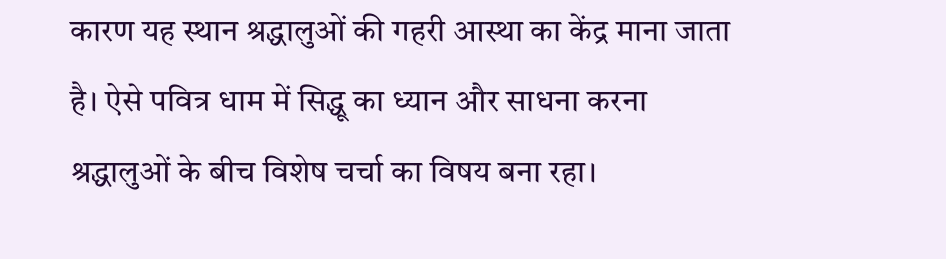कारण यह स्थान श्रद्धालुओं की गहरी आस्था का केंद्र माना जाता है। ऐसे पवित्र धाम में सिद्धू का ध्यान और साधना करना श्रद्धालुओं के बीच विशेष चर्चा का विषय बना रहा।